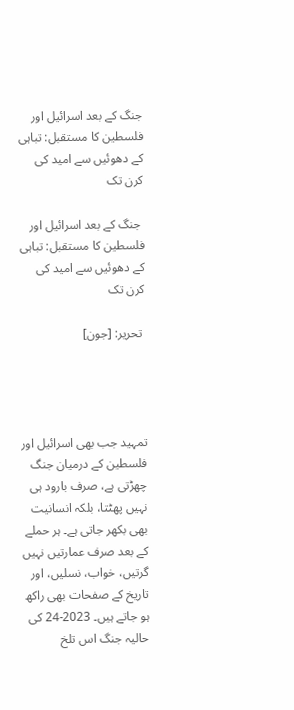جنگ کے بعد اسرائیل اور فلسطین کا مستقبل: تباہی کے دھوئیں سے امید کی کرن تک

 جنگ کے بعد اسرائیل اور فلسطین کا مستقبل: تباہی کے دھوئیں سے امید کی کرن تک

 تحریر: [جون]




تمہید جب بھی اسرائیل اور فلسطین کے درمیان جنگ چھڑتی ہے، صرف بارود ہی نہیں پھٹتا، بلکہ انسانیت بھی بکھر جاتی ہے۔ ہر حملے کے بعد صرف عمارتیں نہیں گرتیں، خواب، نسلیں، اور تاریخ کے صفحات بھی راکھ ہو جاتے ہیں۔ 2023-24 کی حالیہ جنگ اس تلخ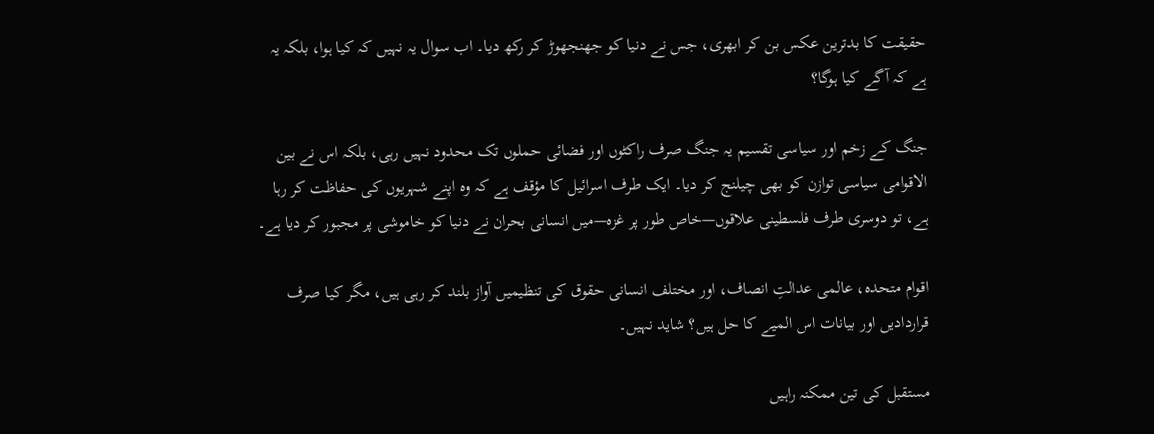حقیقت کا بدترین عکس بن کر ابھری، جس نے دنیا کو جھنجھوڑ کر رکھ دیا۔ اب سوال یہ نہیں کہ کیا ہوا، بلکہ یہ ہے کہ آگے کیا ہوگا؟

جنگ کے زخم اور سیاسی تقسیم یہ جنگ صرف راکٹوں اور فضائی حملوں تک محدود نہیں رہی، بلکہ اس نے بین الاقوامی سیاسی توازن کو بھی چیلنج کر دیا۔ ایک طرف اسرائیل کا مؤقف ہے کہ وہ اپنے شہریوں کی حفاظت کر رہا ہے، تو دوسری طرف فلسطینی علاقوں—خاص طور پر غزہ—میں انسانی بحران نے دنیا کو خاموشی پر مجبور کر دیا ہے۔

اقوام متحدہ، عالمی عدالتِ انصاف، اور مختلف انسانی حقوق کی تنظیمیں آواز بلند کر رہی ہیں، مگر کیا صرف قراردادیں اور بیانات اس المیے کا حل ہیں؟ شاید نہیں۔

مستقبل کی تین ممکنہ راہیں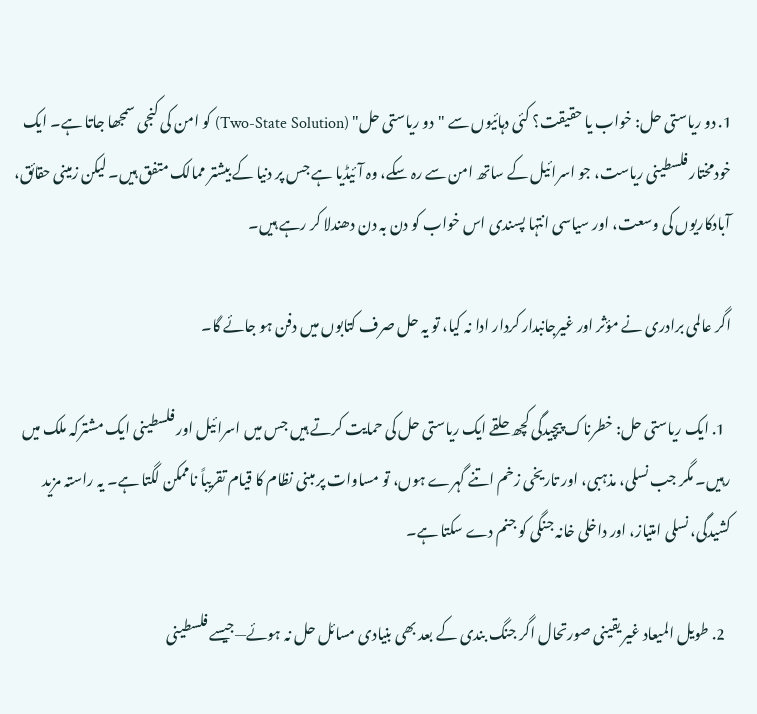1. دو ریاستی حل: خواب یا حقیقت؟ کئی دہائیوں سے "دو ریاستی حل" (Two-State Solution) کو امن کی کنجی سمجھا جاتا ہے۔ ایک خودمختار فلسطینی ریاست، جو اسرائیل کے ساتھ امن سے رہ سکے، وہ آئیڈیا ہے جس پر دنیا کے بیشتر ممالک متفق ہیں۔ لیکن زمینی حقائق، آبادکاریوں کی وسعت، اور سیاسی انتہا پسندی اس خواب کو دن بہ دن دھندلا کر رہے ہیں۔

اگر عالمی برادری نے مؤثر اور غیرجانبدار کردار ادا نہ کیا، تو یہ حل صرف کتابوں میں دفن ہو جائے گا۔

  1. ایک ریاستی حل: خطرناک پیچیدگی کچھ حلقے ایک ریاستی حل کی حمایت کرتے ہیں جس میں اسرائیل اور فلسطینی ایک مشترکہ ملک میں رہیں۔ مگر جب نسلی، مذہبی، اور تاریخی زخم اتنے گہرے ہوں، تو مساوات پر مبنی نظام کا قیام تقریباً ناممکن لگتا ہے۔ یہ راستہ مزید کشیدگی، نسلی امتیاز، اور داخلی خانہ جنگی کو جنم دے سکتا ہے۔

  2. طویل المیعاد غیر یقینی صورتحال اگر جنگ بندی کے بعد بھی بنیادی مسائل حل نہ ہوئے—جیسے فلسطینی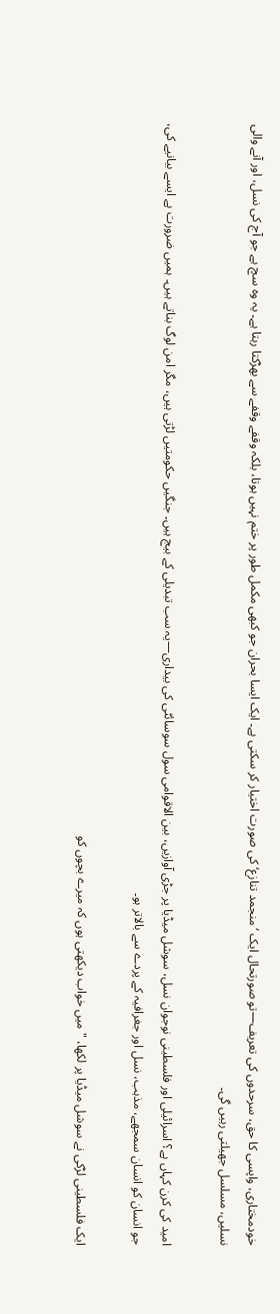خودمختاری، واپسی کا حق، سرحدوں کی تعریف—تو صورتحال ایک ’منجمد تنازع‘ کی صورت اختیار کر سکتی ہے۔ ایک ایسا بحران جو کبھی مکمل طور پر ختم نہیں ہوتا، بلکہ وقفے وقفے سے بھڑکتا رہتا ہے۔ یہ وہ سچ ہے جو آج کی نسل، اور آنے والی نسلیں، مسلسل جھیلتی رہیں گی۔

امید کی کرن کہاں ہے؟ اسرائیلی اور فلسطینی نوجوان نسل، سوشل میڈیا پر جڑی آوازیں، بین الاقوامی سول سوسائٹی کی بیداری—یہ سب تبدیلی کے بیج ہیں۔ جنگیں حکومتیں لڑتی ہیں، مگر امن لوگ بناتے ہیں۔ ہمیں ضرورت ہے ایسے بیانیے کی، جو انسان کو انسان سمجھے، مذہب، نسل اور جغرافیہ کے پردے سے بالاتر ہو۔

ایک فلسطینی لڑکی نے سوشل میڈیا پر لکھا، "میں خواب دیکھتی ہوں کہ میرے بچوں کو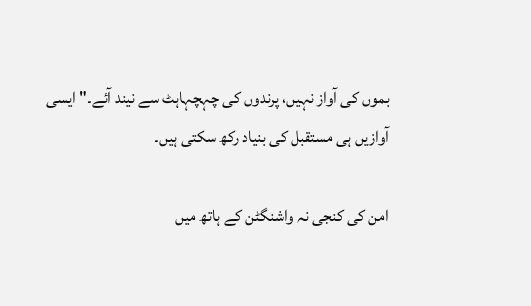بموں کی آواز نہیں، پرندوں کی چہچہاہٹ سے نیند آئے۔" ایسی آوازیں ہی مستقبل کی بنیاد رکھ سکتی ہیں۔

امن کی کنجی نہ واشنگٹن کے ہاتھ میں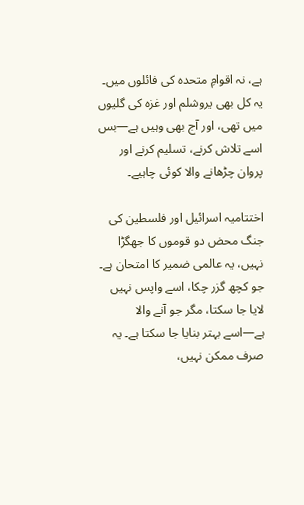ہے، نہ اقوامِ متحدہ کی فائلوں میں۔ یہ کل بھی یروشلم اور غزہ کی گلیوں میں تھی، اور آج بھی وہیں ہے—بس اسے تلاش کرنے، تسلیم کرنے اور پروان چڑھانے والا کوئی چاہیے۔

اختتامیہ اسرائیل اور فلسطین کی جنگ محض دو قوموں کا جھگڑا نہیں، یہ عالمی ضمیر کا امتحان ہے۔ جو کچھ گزر چکا، اسے واپس نہیں لایا جا سکتا، مگر جو آنے والا ہے—اسے بہتر بنایا جا سکتا ہے۔ یہ صرف ممکن نہیں،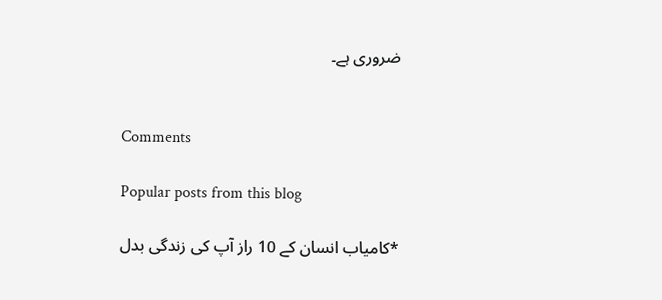ضروری ہے۔


Comments

Popular posts from this blog

*کامیاب انسان کے 10 راز آپ کی زندگی بدل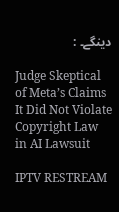دینگے۔ :

Judge Skeptical of Meta’s Claims It Did Not Violate Copyright Law in AI Lawsuit

IPTV RESTREAM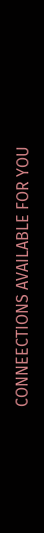CONNEECTIONS AVAILABLE FOR YOU